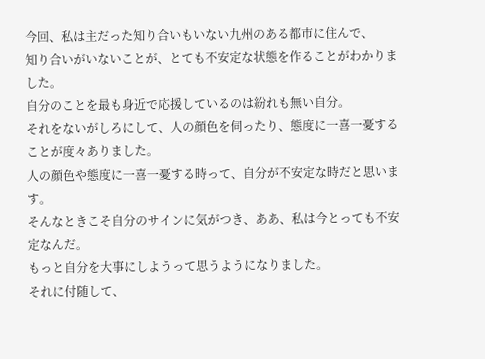今回、私は主だった知り合いもいない九州のある都市に住んで、
知り合いがいないことが、とても不安定な状態を作ることがわかりました。
自分のことを最も身近で応援しているのは紛れも無い自分。
それをないがしろにして、人の顔色を伺ったり、態度に一喜一憂することが度々ありました。
人の顔色や態度に一喜一憂する時って、自分が不安定な時だと思います。
そんなときこそ自分のサインに気がつき、ああ、私は今とっても不安定なんだ。
もっと自分を大事にしようって思うようになりました。
それに付随して、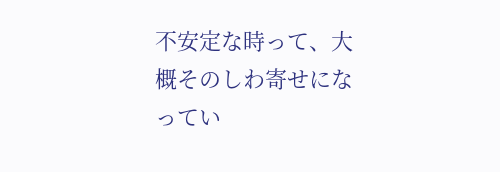不安定な時って、大概そのしわ寄せになってい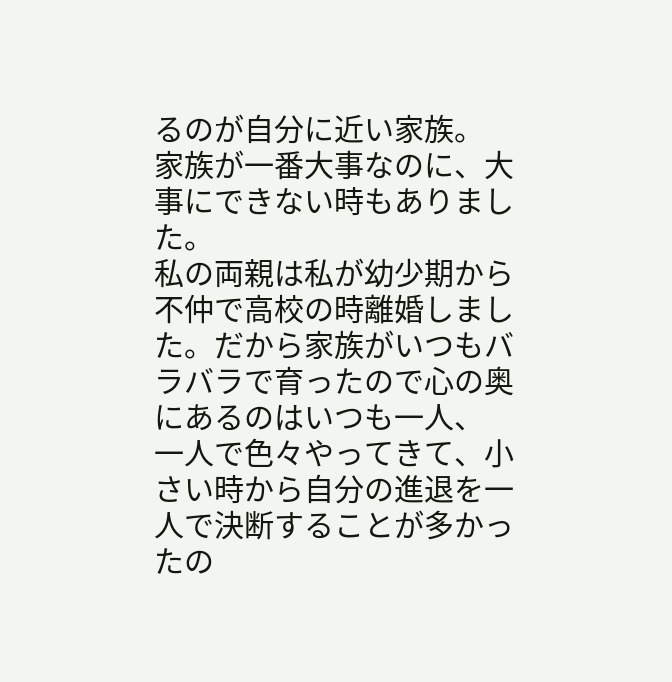るのが自分に近い家族。
家族が一番大事なのに、大事にできない時もありました。
私の両親は私が幼少期から不仲で高校の時離婚しました。だから家族がいつもバラバラで育ったので心の奥にあるのはいつも一人、
一人で色々やってきて、小さい時から自分の進退を一人で決断することが多かったの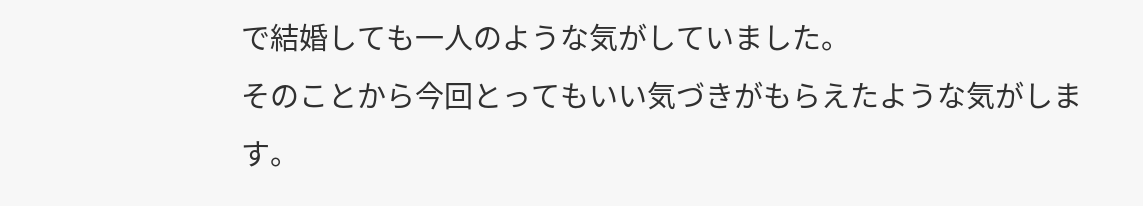で結婚しても一人のような気がしていました。
そのことから今回とってもいい気づきがもらえたような気がします。